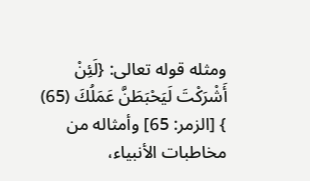ومثله قوله تعالى: {لَئِنْ أَشْرَكْتَ لَيَحْبَطَنَّ عَمَلُكَ (65) } [الزمر: 65] وأمثاله من مخاطبات الأنبياء،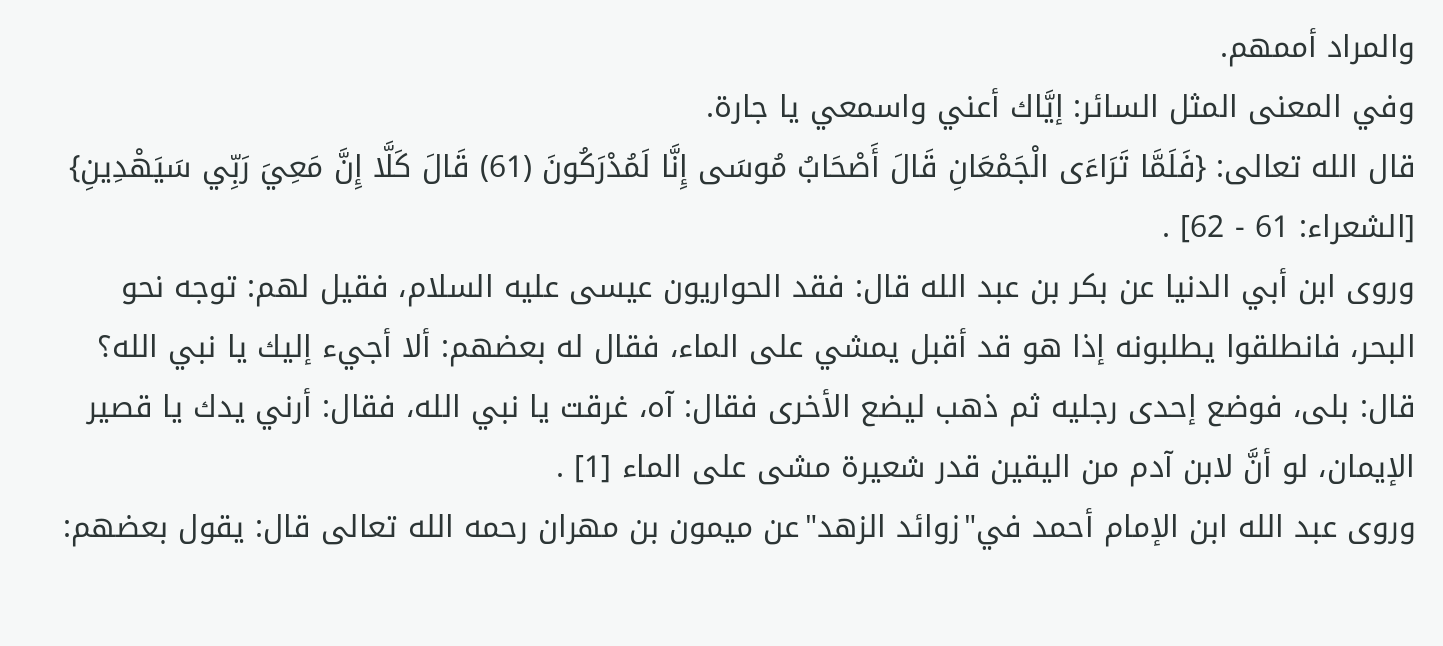والمراد أممهم.
وفي المعنى المثل السائر: إيَّاك أعني واسمعي يا جارة.
قال الله تعالى: {فَلَمَّا تَرَاءَى الْجَمْعَانِ قَالَ أَصْحَابُ مُوسَى إِنَّا لَمُدْرَكُونَ (61) قَالَ كَلَّا إِنَّ مَعِيَ رَبِّي سَيَهْدِينِ} [الشعراء: 61 - 62] .
وروى ابن أبي الدنيا عن بكر بن عبد الله قال: فقد الحواريون عيسى عليه السلام، فقيل لهم: توجه نحو البحر، فانطلقوا يطلبونه إذا هو قد أقبل يمشي على الماء، فقال له بعضهم: ألا أجيء إليك يا نبي الله؟ قال: بلى، فوضع إحدى رجليه ثم ذهب ليضع الأخرى فقال: آه، غرقت يا نبي الله، فقال: أرني يدك يا قصير الإيمان، لو أنَّ لابن آدم من اليقين قدر شعيرة مشى على الماء [1] .
وروى عبد الله ابن الإمام أحمد في"زوائد الزهد"عن ميمون بن مهران رحمه الله تعالى قال: يقول بعضهم: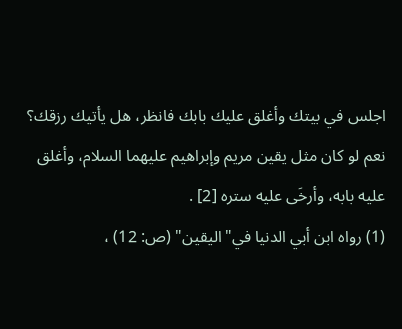اجلس في بيتك وأغلق عليك بابك فانظر، هل يأتيك رزقك؟ نعم لو كان مثل يقين مريم وإبراهيم عليهما السلام، وأغلق عليه بابه، وأرخَى عليه ستره [2] .
(1) رواه ابن أبي الدنيا في"اليقين" (ص: 12) ،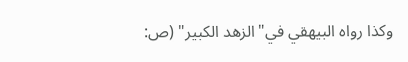وكذا رواه البيهقي في"الزهد الكبير" (ص: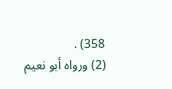358) .
(2) ورواه أبو نعيم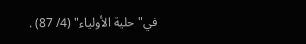في"حلية الأولياء" (4/ 87) .